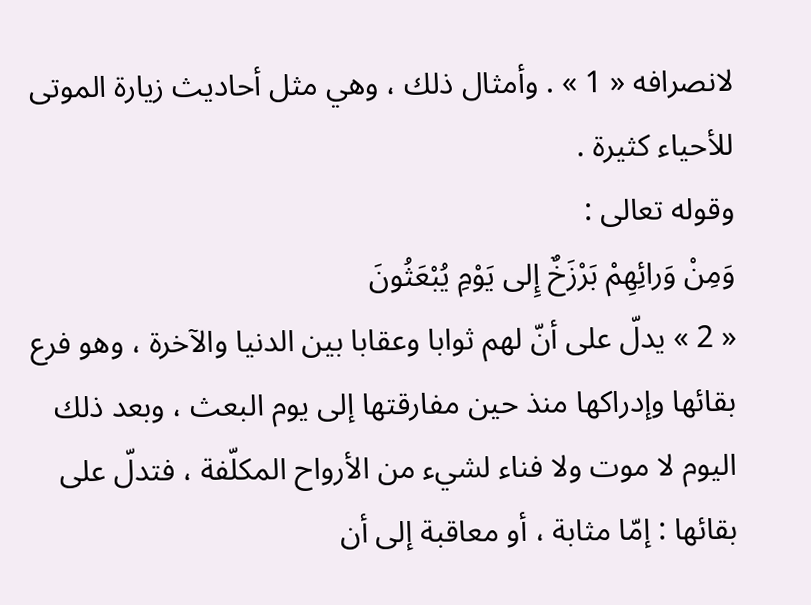لانصرافه « 1 » . وأمثال ذلك ، وهي مثل أحاديث زيارة الموتى للأحياء كثيرة .
وقوله تعالى :
وَمِنْ وَرائِهِمْ بَرْزَخٌ إِلى يَوْمِ يُبْعَثُونَ
« 2 » يدلّ على أنّ لهم ثوابا وعقابا بين الدنيا والآخرة ، وهو فرع بقائها وإدراكها منذ حين مفارقتها إلى يوم البعث ، وبعد ذلك اليوم لا موت ولا فناء لشيء من الأرواح المكلّفة ، فتدلّ على بقائها : إمّا مثابة ، أو معاقبة إلى أن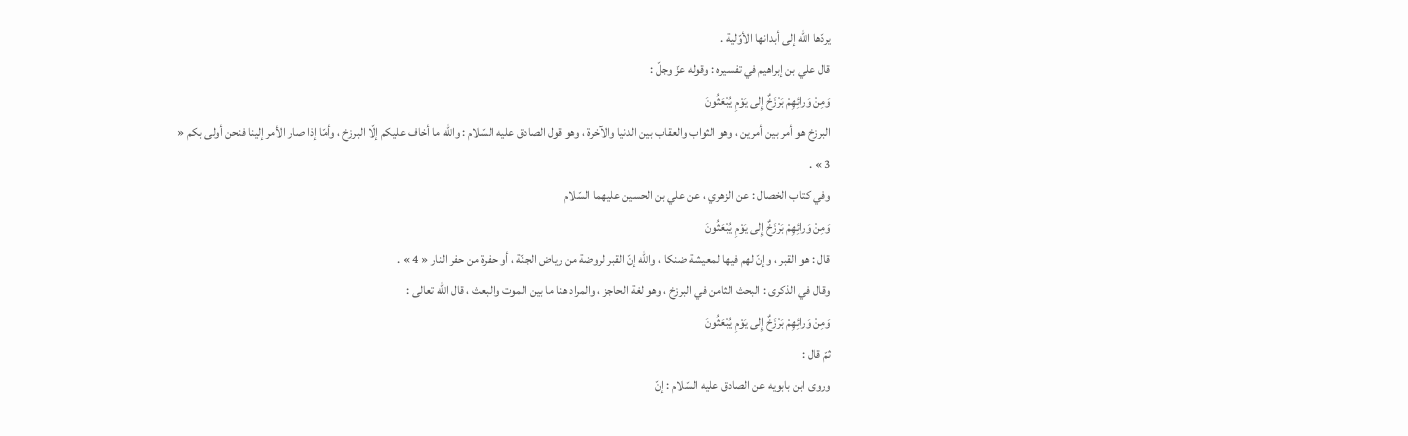يردّها اللّه إلى أبدانها الأوّلية .
قال علي بن إبراهيم في تفسيره : وقوله عزّ وجلّ :
وَمِنْ وَرائِهِمْ بَرْزَخٌ إِلى يَوْمِ يُبْعَثُونَ
البرزخ هو أمر بين أمرين ، وهو الثواب والعقاب بين الدنيا والآخرة ، وهو قول الصادق عليه السّلام : واللّه ما أخاف عليكم إلّا البرزخ ، وأمّا إذا صار الأمر إلينا فنحن أولى بكم « 3 » .
وفي كتاب الخصال : عن الزهري ، عن علي بن الحسين عليهما السّلام
وَمِنْ وَرائِهِمْ بَرْزَخٌ إِلى يَوْمِ يُبْعَثُونَ
قال : هو القبر ، وإنّ لهم فيها لمعيشة ضنكا ، واللّه إنّ القبر لروضة من رياض الجنّة ، أو حفرة من حفر النار « 4 » .
وقال في الذكرى : البحث الثامن في البرزخ ، وهو لغة الحاجز ، والمراد هنا ما بين الموت والبعث ، قال اللّه تعالى :
وَمِنْ وَرائِهِمْ بَرْزَخٌ إِلى يَوْمِ يُبْعَثُونَ
ثمّ قال :
وروى ابن بابويه عن الصادق عليه السّلام : إنّ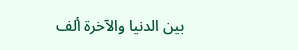بين الدنيا والآخرة ألف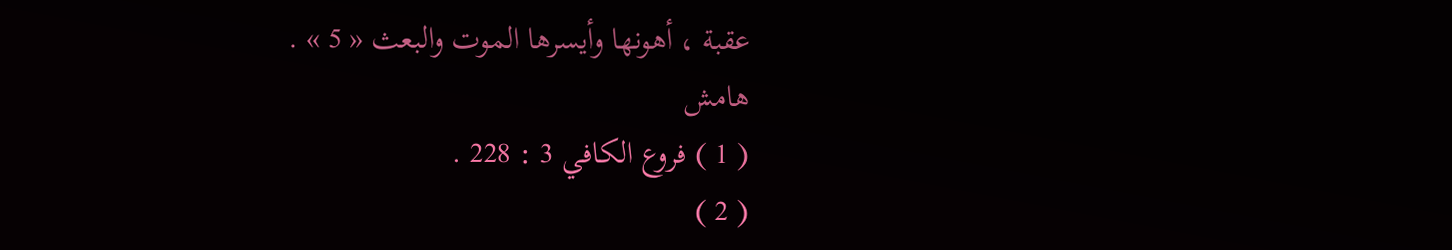عقبة ، أهونها وأيسرها الموت والبعث « 5 » .
هامش
( 1 ) فروع الكافي 3 : 228 .
( 2 )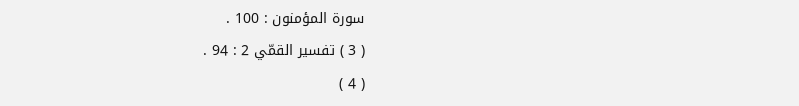سورة المؤمنون : 100 .
( 3 ) تفسير القمّي 2 : 94 .
( 4 )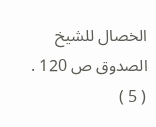الخصال للشيخ الصدوق ص 120 .
( 5 )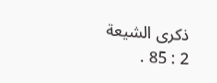ذكرى الشيعة 2 : 85 .